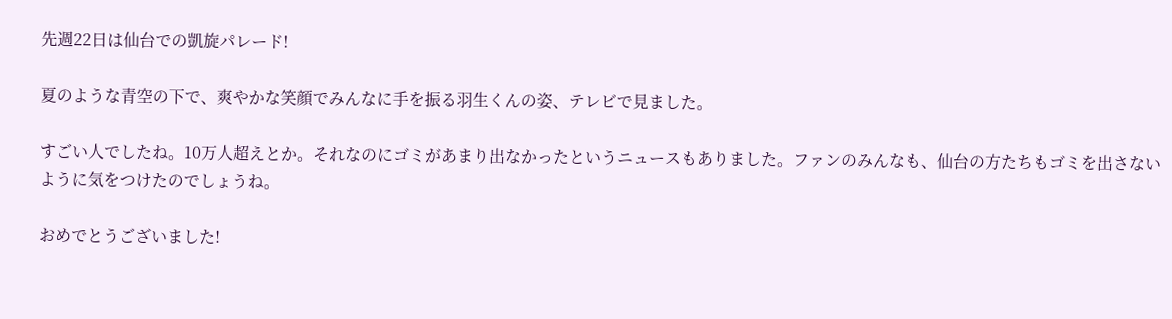先週22日は仙台での凱旋パレード!

夏のような青空の下で、爽やかな笑顔でみんなに手を振る羽生くんの姿、テレビで見ました。

すごい人でしたね。10万人超えとか。それなのにゴミがあまり出なかったというニュースもありました。ファンのみんなも、仙台の方たちもゴミを出さないように気をつけたのでしょうね。

おめでとうございました!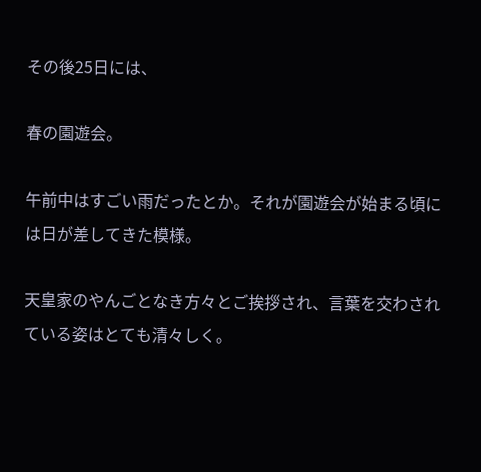その後25日には、

春の園遊会。

午前中はすごい雨だったとか。それが園遊会が始まる頃には日が差してきた模様。

天皇家のやんごとなき方々とご挨拶され、言葉を交わされている姿はとても清々しく。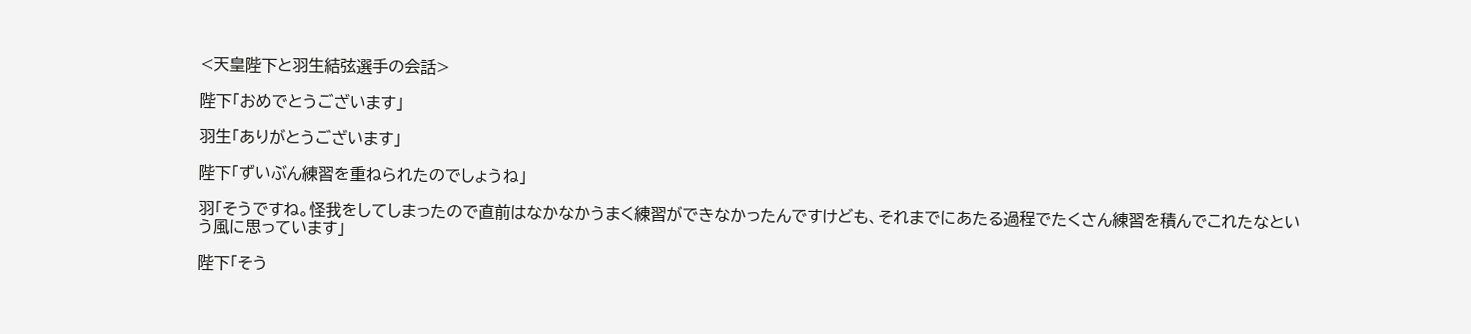<天皇陛下と羽生結弦選手の会話>

陛下「おめでとうございます」

羽生「ありがとうございます」

陛下「ずいぶん練習を重ねられたのでしょうね」

羽「そうですね。怪我をしてしまったので直前はなかなかうまく練習ができなかったんですけども、それまでにあたる過程でたくさん練習を積んでこれたなという風に思っています」

陛下「そう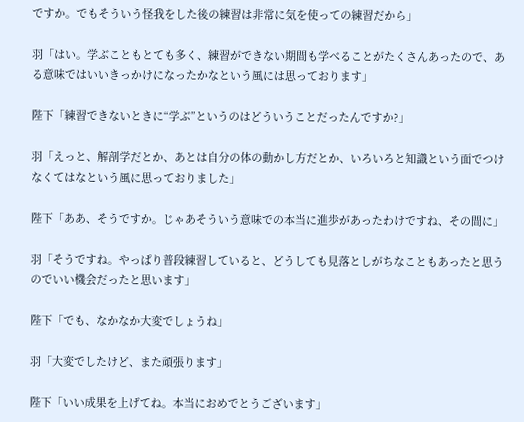ですか。でもそういう怪我をした後の練習は非常に気を使っての練習だから」

羽「はい。学ぶこともとても多く、練習ができない期間も学べることがたくさんあったので、ある意味ではいいきっかけになったかなという風には思っております」

陛下「練習できないときに“学ぶ”というのはどういうことだったんですか?」

羽「えっと、解剖学だとか、あとは自分の体の動かし方だとか、いろいろと知識という面でつけなくてはなという風に思っておりました」

陛下「ああ、そうですか。じゃあそういう意味での本当に進歩があったわけですね、その間に」

羽「そうですね。やっぱり普段練習していると、どうしても見落としがちなこともあったと思うのでいい機会だったと思います」

陛下「でも、なかなか大変でしょうね」

羽「大変でしたけど、また頑張ります」

陛下「いい成果を上げてね。本当におめでとうございます」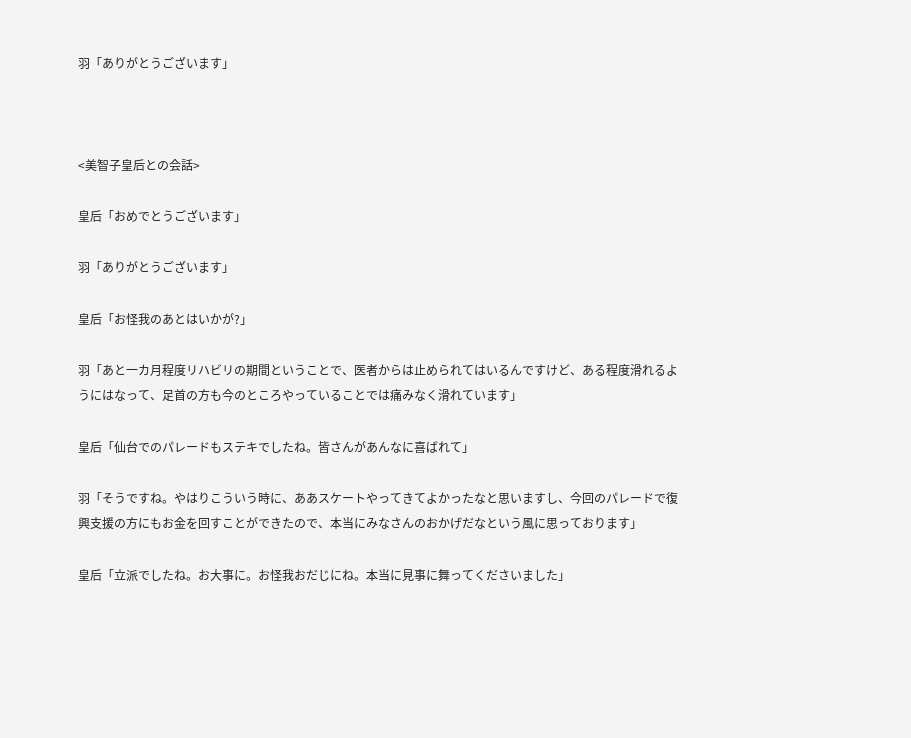羽「ありがとうございます」



<美智子皇后との会話>

皇后「おめでとうございます」

羽「ありがとうございます」

皇后「お怪我のあとはいかが?」

羽「あと一カ月程度リハビリの期間ということで、医者からは止められてはいるんですけど、ある程度滑れるようにはなって、足首の方も今のところやっていることでは痛みなく滑れています」

皇后「仙台でのパレードもステキでしたね。皆さんがあんなに喜ばれて」

羽「そうですね。やはりこういう時に、ああスケートやってきてよかったなと思いますし、今回のパレードで復興支援の方にもお金を回すことができたので、本当にみなさんのおかげだなという風に思っております」

皇后「立派でしたね。お大事に。お怪我おだじにね。本当に見事に舞ってくださいました」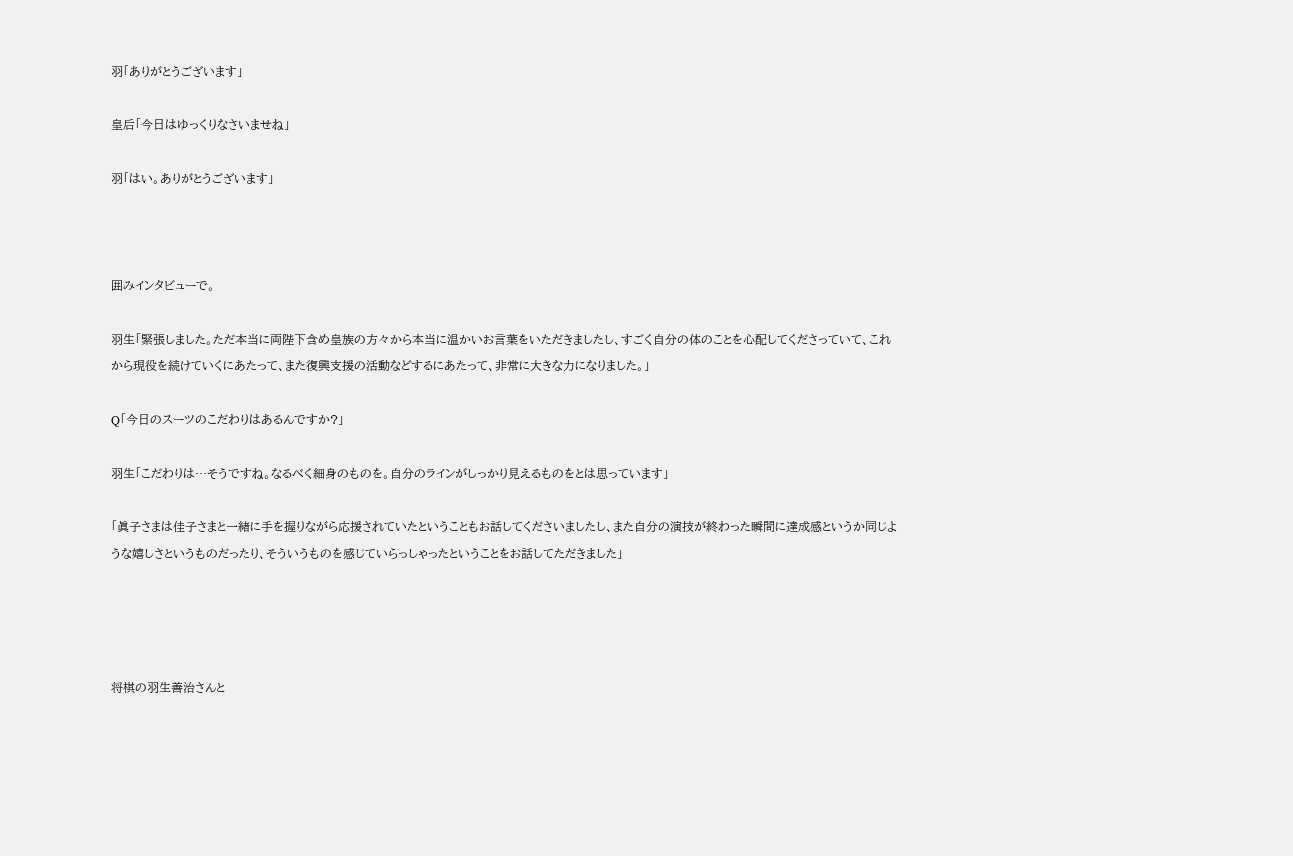羽「ありがとうございます」

皇后「今日はゆっくりなさいませね」

羽「はい。ありがとうございます」



囲みインタビューで。

羽生「緊張しました。ただ本当に両陛下含め皇族の方々から本当に温かいお言葉をいただきましたし、すごく自分の体のことを心配してくださっていて、これから現役を続けていくにあたって、また復興支援の活動などするにあたって、非常に大きな力になりました。」

Q「今日のスーツのこだわりはあるんですか?」

羽生「こだわりは…そうですね。なるべく細身のものを。自分のラインがしっかり見えるものをとは思っています」

「眞子さまは佳子さまと一緒に手を握りながら応援されていたということもお話してくださいましたし、また自分の演技が終わった瞬間に達成感というか同じような嬉しさというものだったり、そういうものを感じていらっしゃったということをお話してただきました」




将棋の羽生善治さんと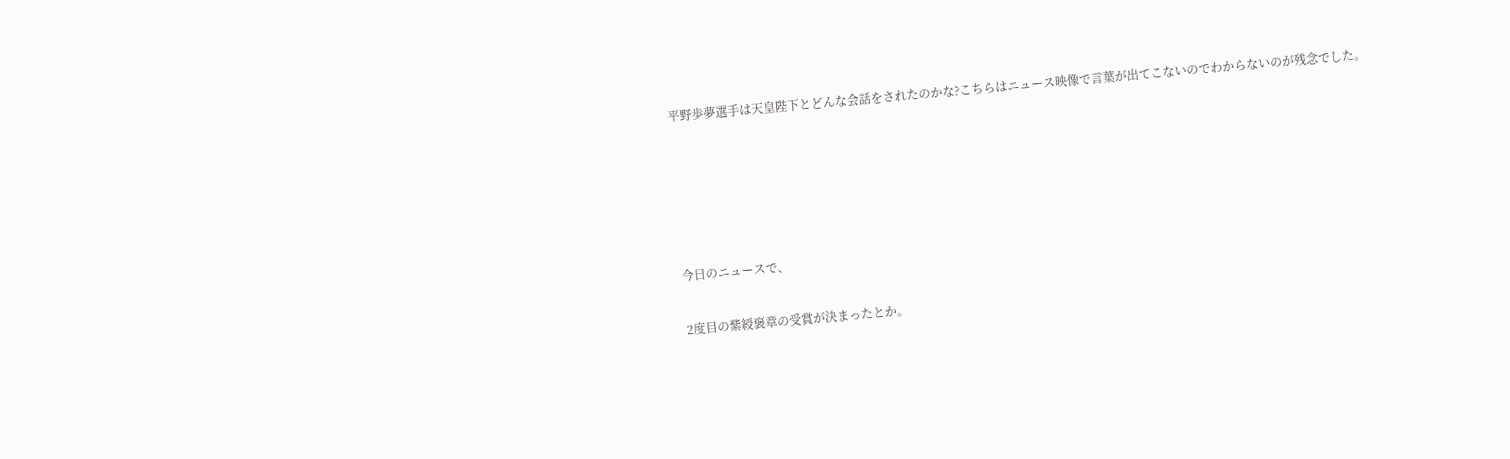平野歩夢選手は天皇陛下とどんな会話をされたのかな?こちらはニュース映像で言葉が出てこないのでわからないのが残念でした。





今日のニュースで、

2度目の紫綬褒章の受賞が決まったとか。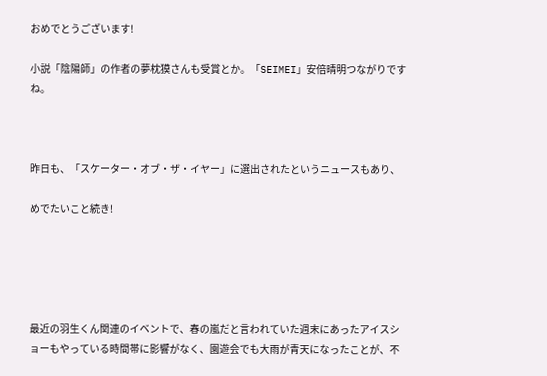おめでとうございます!

小説「陰陽師」の作者の夢枕獏さんも受賞とか。「SEIMEI」安倍晴明つながりですね。



昨日も、「スケーター・オブ・ザ・イヤー」に選出されたというニュースもあり、

めでたいこと続き!





最近の羽生くん関連のイベントで、春の嵐だと言われていた週末にあったアイスショーもやっている時間帯に影響がなく、園遊会でも大雨が青天になったことが、不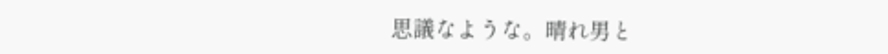思議なような。晴れ男と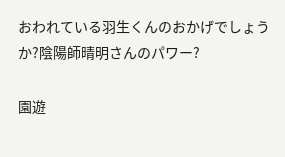おわれている羽生くんのおかげでしょうか?陰陽師晴明さんのパワー?

園遊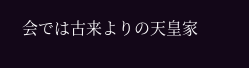会では古来よりの天皇家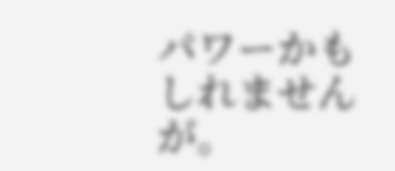パワーかもしれませんが。